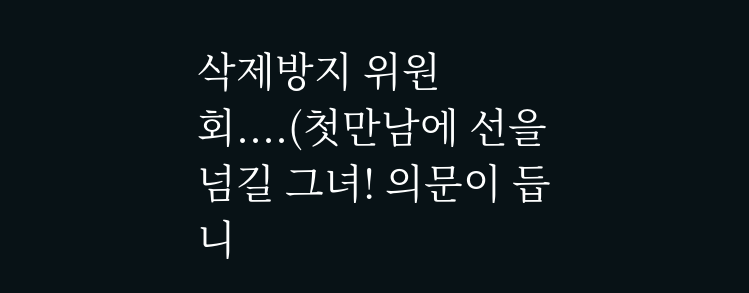삭제방지 위원회....(첫만남에 선을 넘길 그녀! 의문이 듭니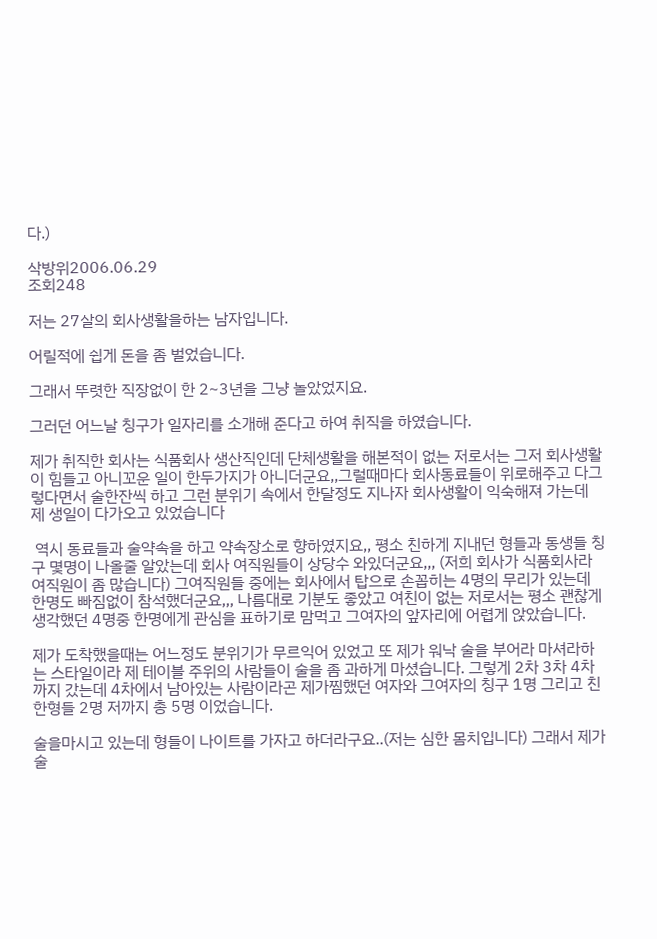다.)

삭방위2006.06.29
조회248

저는 27살의 회사생활을하는 남자입니다.

어릴적에 쉽게 돈을 좀 벌었습니다.

그래서 뚜렷한 직장없이 한 2~3년을 그냥 놀았었지요.

그러던 어느날 칭구가 일자리를 소개해 준다고 하여 취직을 하였습니다.

제가 취직한 회사는 식품회사 생산직인데 단체생활을 해본적이 없는 저로서는 그저 회사생활이 힘들고 아니꼬운 일이 한두가지가 아니더군요,,그럴때마다 회사동료들이 위로해주고 다그렇다면서 술한잔씩 하고 그런 분위기 속에서 한달정도 지나자 회사생활이 익숙해져 가는데 제 생일이 다가오고 있었습니다

 역시 동료들과 술약속을 하고 약속장소로 향하였지요,, 평소 친하게 지내던 형들과 동생들 칭구 몇명이 나올줄 알았는데 회사 여직원들이 상당수 와있더군요,,, (저희 회사가 식품회사라 여직원이 좀 많습니다) 그여직원들 중에는 회사에서 탑으로 손꼽히는 4명의 무리가 있는데 한명도 빠짐없이 참석했더군요,,, 나름대로 기분도 좋았고 여친이 없는 저로서는 평소 괜찮게 생각했던 4명중 한명에게 관심을 표하기로 맘먹고 그여자의 앞자리에 어렵게 앉았습니다.

제가 도착했을때는 어느정도 분위기가 무르익어 있었고 또 제가 워낙 술을 부어라 마셔라하는 스타일이라 제 테이블 주위의 사람들이 술을 좀 과하게 마셨습니다. 그렇게 2차 3차 4차까지 갔는데 4차에서 남아있는 사람이라곤 제가찜했던 여자와 그여자의 칭구 1명 그리고 친한형들 2명 저까지 총 5명 이었습니다.

술을마시고 있는데 형들이 나이트를 가자고 하더라구요..(저는 심한 몸치입니다) 그래서 제가 술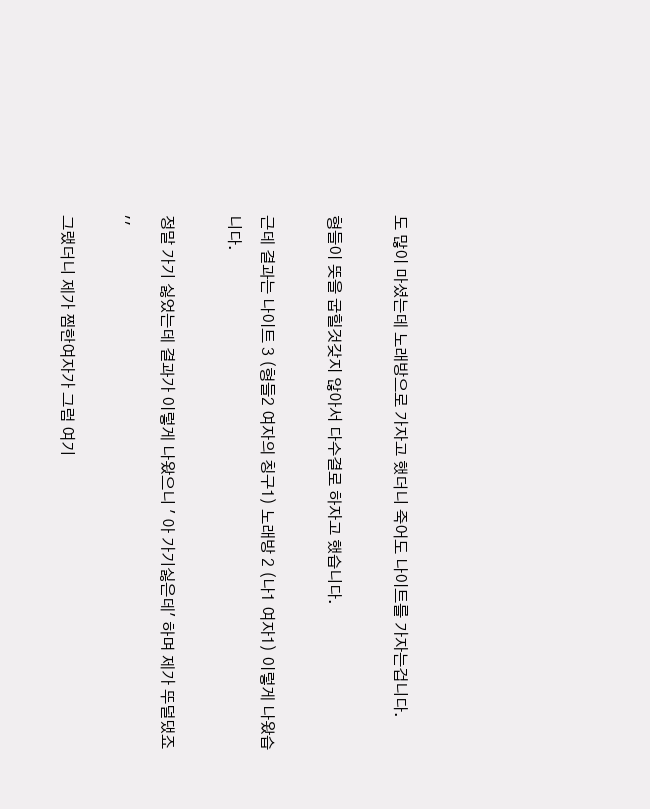도 많이 마셨는데 노래방으로 가자고 했더니 죽어도 나이트를 가자는겁니다.

형들이 뜻을 굽힐것갖지 않아서 다수결로 하자고 했습니다.

근데 결과는 나이트 3 (형들2 여자의 칭구1) 노래방 2 (나1 여자1) 이렇게 나왔습니다.

정말 가기 싫었는데 결과가 이렇게 나왔으니 ' 아 가기싫은데' 하며 제가 뚜덜댔죠 ,,

그랬더니 제가 찜한여자가 그럼 여기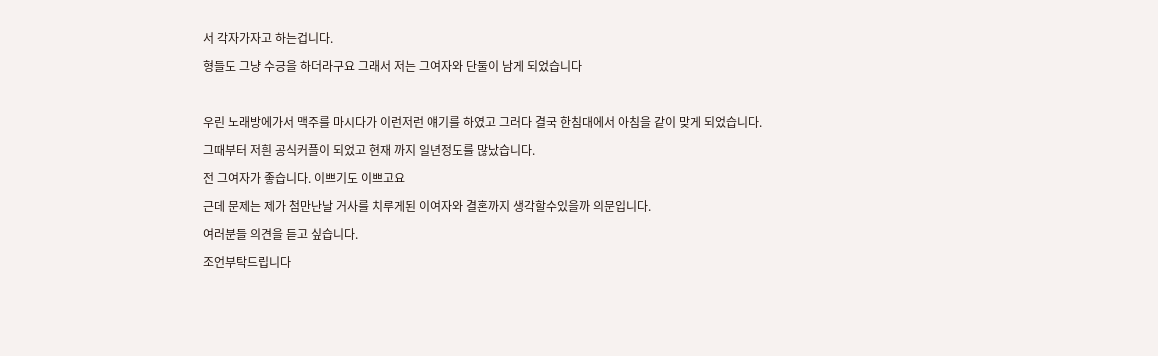서 각자가자고 하는겁니다.

형들도 그냥 수긍을 하더라구요 그래서 저는 그여자와 단둘이 남게 되었습니다



우린 노래방에가서 맥주를 마시다가 이런저런 얘기를 하였고 그러다 결국 한침대에서 아침을 같이 맞게 되었습니다.

그때부터 저흰 공식커플이 되었고 현재 까지 일년정도를 많났습니다.

전 그여자가 좋습니다. 이쁘기도 이쁘고요

근데 문제는 제가 첨만난날 거사를 치루게된 이여자와 결혼까지 생각할수있을까 의문입니다.

여러분들 의견을 듣고 싶습니다.

조언부탁드립니다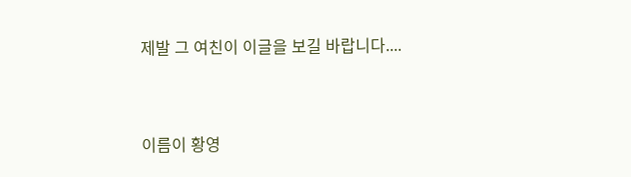제발 그 여친이 이글을 보길 바랍니다....



이름이 황영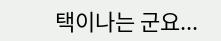택이나는 군요...